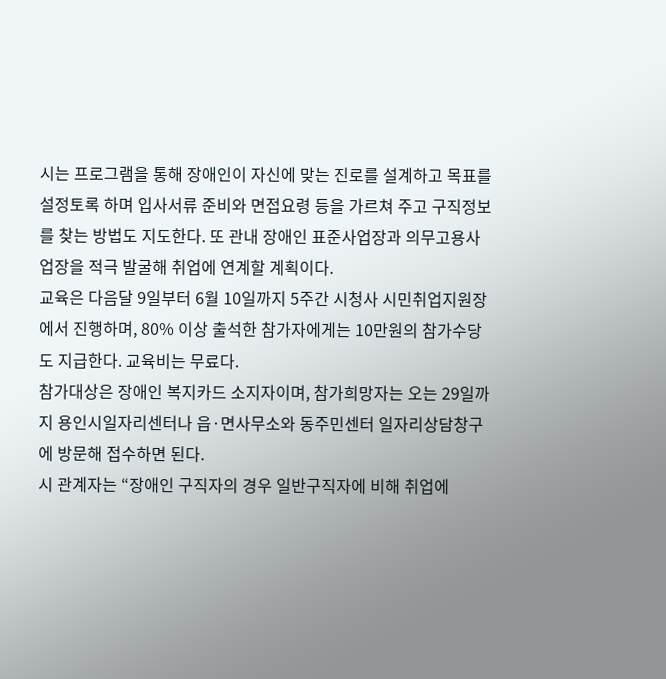시는 프로그램을 통해 장애인이 자신에 맞는 진로를 설계하고 목표를 설정토록 하며 입사서류 준비와 면접요령 등을 가르쳐 주고 구직정보를 찾는 방법도 지도한다. 또 관내 장애인 표준사업장과 의무고용사업장을 적극 발굴해 취업에 연계할 계획이다.
교육은 다음달 9일부터 6월 10일까지 5주간 시청사 시민취업지원장에서 진행하며, 80% 이상 출석한 참가자에게는 10만원의 참가수당도 지급한다. 교육비는 무료다.
참가대상은 장애인 복지카드 소지자이며, 참가희망자는 오는 29일까지 용인시일자리센터나 읍·면사무소와 동주민센터 일자리상담창구에 방문해 접수하면 된다.
시 관계자는 “장애인 구직자의 경우 일반구직자에 비해 취업에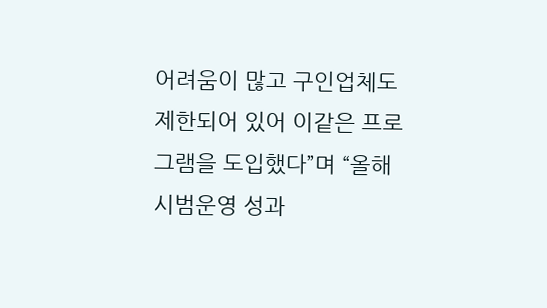어려움이 많고 구인업체도 제한되어 있어 이같은 프로그램을 도입했다”며 “올해 시범운영 성과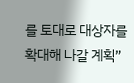를 토대로 대상자를 확대해 나갈 계획”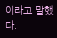이라고 말했다.